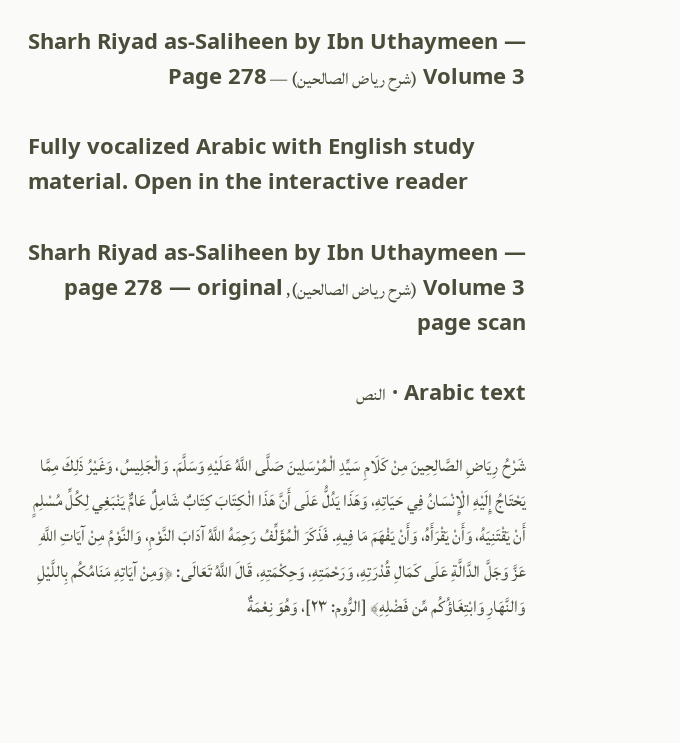Sharh Riyad as-Saliheen by Ibn Uthaymeen — Volume 3 (شرح رياض الصالحين) — Page 278

Fully vocalized Arabic with English study material. Open in the interactive reader

Sharh Riyad as-Saliheen by Ibn Uthaymeen — Volume 3 (شرح رياض الصالحين), page 278 — original page scan

Arabic text · النص

شَرْحُ رِيَاضِ الصَّالِحِينَ مِنْ كَلَامِ سَيِّدِ الْمُرْسَلِينَ صَلَّى اللَّهُ عَلَيْهِ وَسَلَّمَ. وَالْجَلِيسُ، وَغَيْرُ ذَلِكَ مِمَّا يَحْتَاجُ إِلَيْهِ الْإِنْسَانُ فِي حَيَاتِهِ، وَهَذَا يَدُلُّ عَلَى أَنَّ هَذَا الْكِتَابَ كِتَابٌ شَامِلٌ عَامٌّ يَنْبَغِي لِكُلِّ مُسْلِمٍ أَنْ يَقْتَنِيَهُ، وَأَنْ يَقْرَأَهُ، وَأَنْ يَفْهَمَ مَا فِيهِ. فَذَكَرَ الْمُؤَلِّفُ رَحِمَهُ اللَّهُ آدَابَ النَّوْمِ، وَالنَّوْمُ مِنْ آيَاتِ اللَّهِ عَزَّ وَجَلَّ الدَّالَّةِ عَلَى كَمَالِ قُدْرَتِهِ، وَرَحْمَتِهِ، وَحِكْمَتِهِ، قَالَ اللَّهُ تَعَالَى: ﴿وَمِنْ آيَاتِهِ مَنَامُكُم بِاللَّيْلِ وَالنَّهَارِ وَابْتِغَاؤُكُم مِّن فَضْلِهِ﴾ [الرُّوم: ٢٣]، وَهُوَ نِعْمَةٌ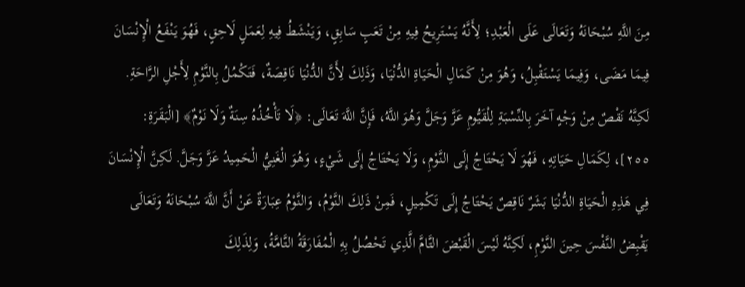مِنَ اللَّهِ سُبْحَانَهُ وَتَعَالَى عَلَى الْعَبْدِ؛ لِأَنَّهُ يَسْتَرِيحُ فِيهِ مِنْ تَعَبٍ سَابِقٍ، وَيَنْشَطُ فِيهِ لِعَمَلٍ لَاحِقٍ، فَهُوَ يَنْفَعُ الْإِنْسَانَ فِيمَا مَضَى، وَفِيمَا يَسْتَقْبِلُ، وَهُوَ مِنْ كَمَالِ الْحَيَاةِ الدُّنْيَا، وَذَلِكَ لِأَنَّ الدُّنْيَا نَاقِصَةٌ، فَتَكْمُلُ بِالنَّوْمِ لِأَجْلِ الرَّاحَةِ. لَكِنَّهُ نَقْصٌ مِنْ وَجْهٍ آخَرَ بِالنِّسْبَةِ لِلْقَيُّومِ عَزَّ وَجَلَّ وَهُوَ اللَّهُ، فَإِنَّ اللَّهَ تَعَالَى: ﴿لَا تَأْخُذُهُ سِنَةٌ وَلَا نَوْمٌ﴾ [الْبَقَرَةِ: ٢٥٥]، لِكَمَالِ حَيَاتِهِ، فَهُوَ لَا يَحْتَاجُ إِلَى النَّوْمِ، وَلَا يَحْتَاجُ إِلَى شَيْءٍ، وَهُوَ الْغَنِيُّ الْحَمِيدُ عَزَّ وَجَلَّ. لَكِنَّ الْإِنْسَانَ فِي هَذِهِ الْحَيَاةِ الدُّنْيَا بَشَرٌ نَاقِصٌ يَحْتَاجُ إِلَى تَكْمِيلٍ، فَمِنْ ذَلِكَ النَّوْمُ، وَالنَّوْمُ عِبَارَةٌ عَنْ أَنَّ اللَّهَ سُبْحَانَهُ وَتَعَالَى يَقْبِضُ النَّفْسَ حِينَ النَّوْمِ، لَكِنَّهُ لَيْسَ الْقَبْضَ التَّامَّ الَّذِي تَحْصُلُ بِهِ الْمُفَارَقَةُ التَّامَّةُ، وَلِذَلِكَ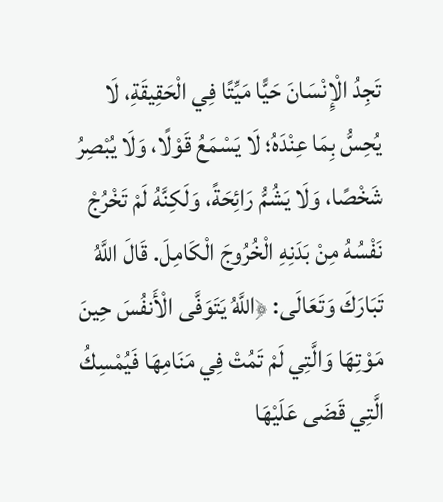تَجِدُ الْإِنْسَانَ حَيًّا مَيِّتًا فِي الْحَقِيقَةِ، لَا يُحِسُّ بِمَا عِنْدَهُ؛ لَا يَسْمَعُ قَوْلًا، وَلَا يُبْصِرُ شَخْصًا، وَلَا يَشُمُّ رَائِحَةً، وَلَكِنَّهُ لَمْ تَخْرُجْ نَفْسُهُ مِنْ بَدَنِهِ الْخُرُوجَ الْكَامِلَ. قَالَ اللَّهُ تَبَارَكَ وَتَعَالَى: ﴿اللَّهُ يَتَوَفَّى الْأَنفُسَ حِينَ مَوْتِهَا وَالَّتِي لَمْ تَمُتْ فِي مَنَامِهَا فَيُمْسِكُ الَّتِي قَضَى عَلَيْهَا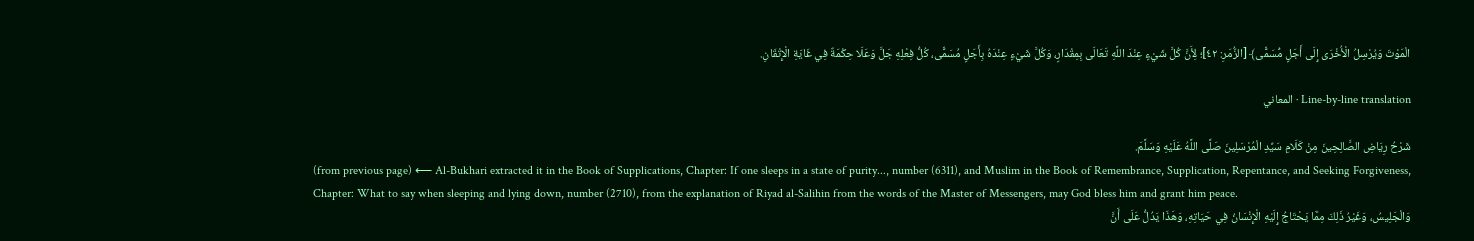الْمَوْتَ وَيُرْسِلُ الْأُخْرَى إِلَى أَجَلٍ مُّسَمًّى﴾ [الزُّمَرِ: ٤٢]؛ لِأَنَّ كُلَّ شَيْءٍ عِنْدَ اللَّهِ تَعَالَى بِمِقْدَارٍ، وَكُلَّ شَيْءٍ عِنْدَهُ بِأَجَلٍ مُسَمًّى، كُلُّ فِعْلِهِ جَلَّ وَعَلَا حِكْمَةٌ فِي غَايَةِ الْإِتْقَانِ.

Line-by-line translation · المعاني

شَرْحُ رِيَاضِ الصَّالِحِينَ مِنْ كَلَامِ سَيِّدِ الْمُرْسَلِينَ صَلَّى اللَّهُ عَلَيْهِ وَسَلَّمَ.
(from previous page) ⟵ Al-Bukhari extracted it in the Book of Supplications, Chapter: If one sleeps in a state of purity..., number (6311), and Muslim in the Book of Remembrance, Supplication, Repentance, and Seeking Forgiveness, Chapter: What to say when sleeping and lying down, number (2710), from the explanation of Riyad al-Salihin from the words of the Master of Messengers, may God bless him and grant him peace.
وَالْجَلِيسُ، وَغَيْرُ ذَلِكَ مِمَّا يَحْتَاجُ إِلَيْهِ الْإِنْسَانُ فِي حَيَاتِهِ، وَهَذَا يَدُلُّ عَلَى أَنَّ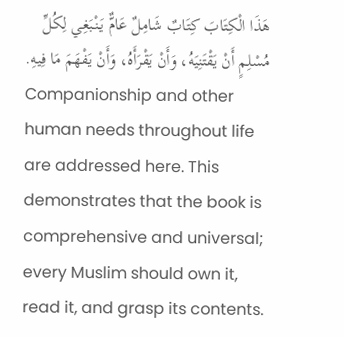هَذَا الْكِتَابَ كِتَابٌ شَامِلٌ عَامٌّ يَنْبَغِي لِكُلِّ مُسْلِمٍ أَنْ يَقْتَنِيَهُ، وَأَنْ يَقْرَأَهُ، وَأَنْ يَفْهَمَ مَا فِيهِ.
Companionship and other human needs throughout life are addressed here. This demonstrates that the book is comprehensive and universal; every Muslim should own it, read it, and grasp its contents.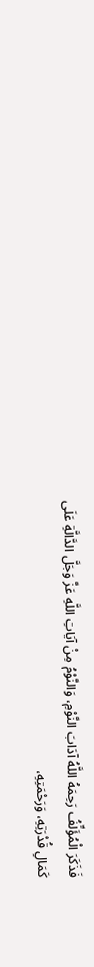فَذَكَرَ الْمُؤَلِّفُ رَحِمَهُ اللَّهُ آدَابَ النَّوْمِ، وَالنَّوْمُ مِنْ آيَاتِ اللَّهِ عَزَّ وَجَلَّ الدَّالَّةِ عَلَى كَمَالِ قُدْرَتِهِ، وَرَحْمَتِهِ،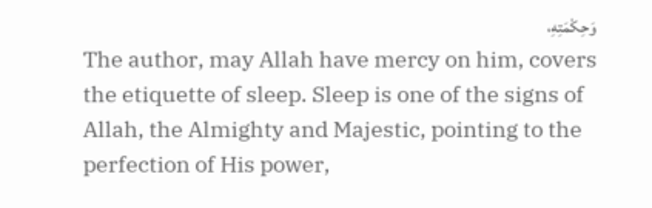وَحِكْمَتِهِ،
The author, may Allah have mercy on him, covers the etiquette of sleep. Sleep is one of the signs of Allah, the Almighty and Majestic, pointing to the perfection of His power,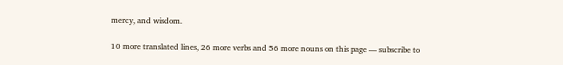mercy, and wisdom.

10 more translated lines, 26 more verbs and 56 more nouns on this page — subscribe to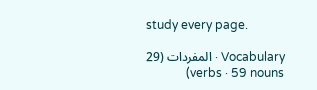study every page.

Vocabulary · المفردات (29 verbs · 59 nouns)